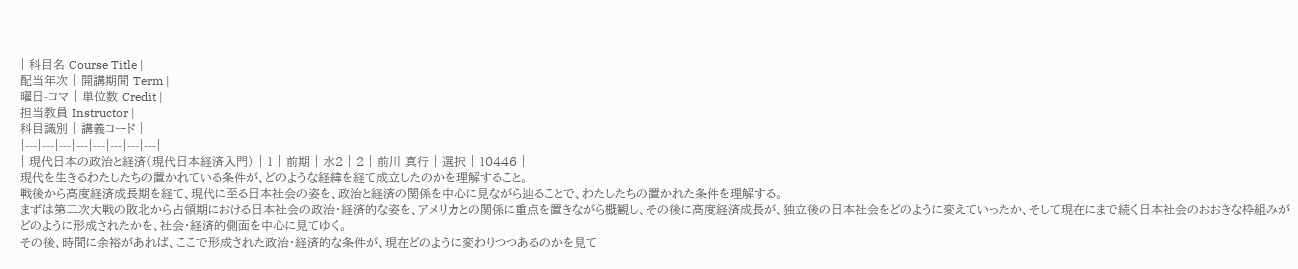| 科目名 Course Title |
配当年次 | 開講期間 Term |
曜日-コマ | 単位数 Credit |
担当教員 Instructor |
科目識別 | 講義コード |
|---|---|---|---|---|---|---|---|
| 現代日本の政治と経済(現代日本経済入門) | 1 | 前期 | 水2 | 2 | 前川 真行 | 選択 | 10446 |
現代を生きるわたしたちの置かれている条件が、どのような経緯を経て成立したのかを理解すること。
戦後から高度経済成長期を経て、現代に至る日本社会の姿を、政治と経済の関係を中心に見ながら辿ることで、わたしたちの置かれた条件を理解する。
まずは第二次大戦の敗北から占領期における日本社会の政治・経済的な姿を、アメリカとの関係に重点を置きながら概観し、その後に高度経済成長が、独立後の日本社会をどのように変えていったか、そして現在にまで続く日本社会のおおきな枠組みがどのように形成されたかを、社会・経済的側面を中心に見てゆく。
その後、時間に余裕があれば、ここで形成された政治・経済的な条件が、現在どのように変わりつつあるのかを見て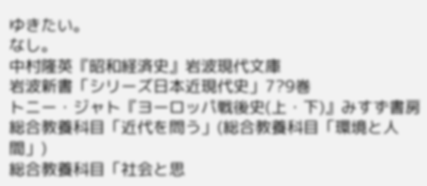ゆきたい。
なし。
中村隆英『昭和経済史』岩波現代文庫
岩波新書「シリーズ日本近現代史」7?9巻
トニー・ジャト『ヨーロッパ戦後史(上・下)』みすず書房
総合教養科目「近代を問う」(総合教養科目「環境と人間」)
総合教養科目「社会と思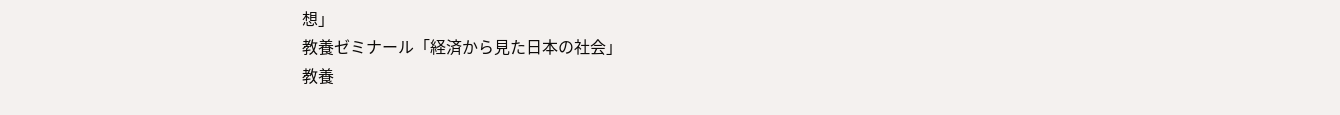想」
教養ゼミナール「経済から見た日本の社会」
教養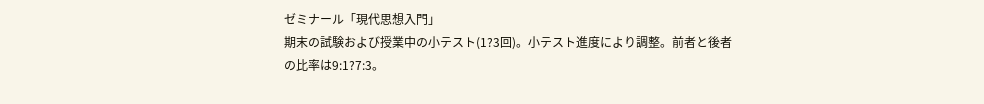ゼミナール「現代思想入門」
期末の試験および授業中の小テスト(1?3回)。小テスト進度により調整。前者と後者の比率は9:1?7:3。